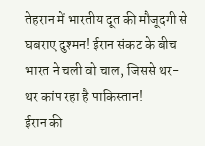तेहरान में भारतीय दूत की मौजूदगी से घबराए दुश्मन! ईरान संकट के बीच भारत ने चली वो चाल, जिससे थर-थर कांप रहा है पाकिस्तान!
ईरान की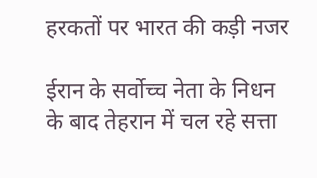हरकतों पर भारत की कड़ी नजर

ईरान के सर्वोच्च नेता के निधन के बाद तेहरान में चल रहे सत्ता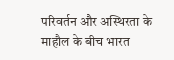परिवर्तन और अस्थिरता के माहौल के बीच भारत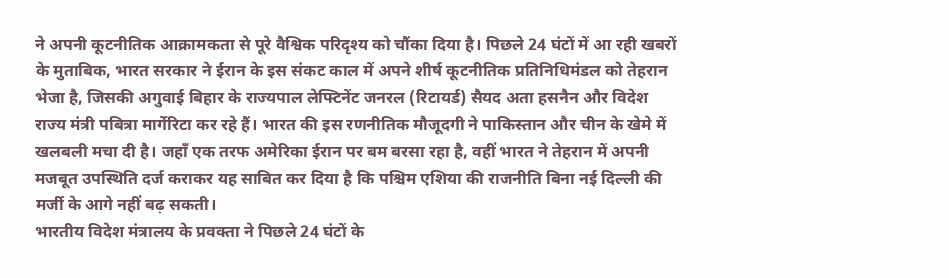ने अपनी कूटनीतिक आक्रामकता से पूरे वैश्विक परिदृश्य को चौंका दिया है। पिछले 24 घंटों में आ रही खबरों के मुताबिक, भारत सरकार ने ईरान के इस संकट काल में अपने शीर्ष कूटनीतिक प्रतिनिधिमंडल को तेहरान भेजा है, जिसकी अगुवाई बिहार के राज्यपाल लेफ्टिनेंट जनरल (रिटायर्ड) सैयद अता हसनैन और विदेश राज्य मंत्री पबित्रा मार्गेरिटा कर रहे हैं। भारत की इस रणनीतिक मौजूदगी ने पाकिस्तान और चीन के खेमे में खलबली मचा दी है। जहाँ एक तरफ अमेरिका ईरान पर बम बरसा रहा है, वहीं भारत ने तेहरान में अपनी मजबूत उपस्थिति दर्ज कराकर यह साबित कर दिया है कि पश्चिम एशिया की राजनीति बिना नई दिल्ली की मर्जी के आगे नहीं बढ़ सकती।
भारतीय विदेश मंत्रालय के प्रवक्ता ने पिछले 24 घंटों के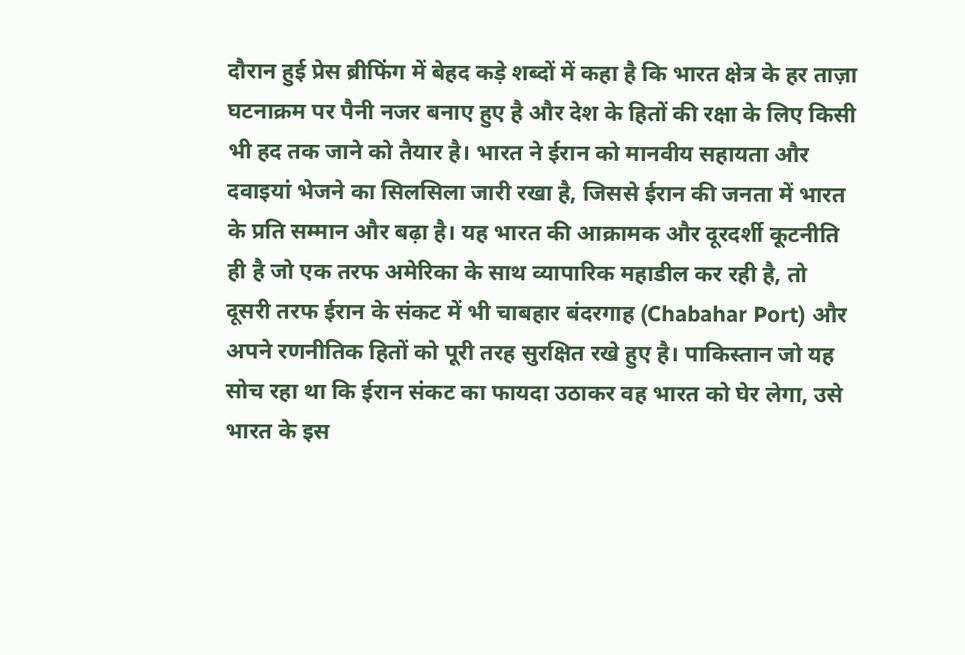दौरान हुई प्रेस ब्रीफिंग में बेहद कड़े शब्दों में कहा है कि भारत क्षेत्र के हर ताज़ा घटनाक्रम पर पैनी नजर बनाए हुए है और देश के हितों की रक्षा के लिए किसी भी हद तक जाने को तैयार है। भारत ने ईरान को मानवीय सहायता और दवाइयां भेजने का सिलसिला जारी रखा है, जिससे ईरान की जनता में भारत के प्रति सम्मान और बढ़ा है। यह भारत की आक्रामक और दूरदर्शी कूटनीति ही है जो एक तरफ अमेरिका के साथ व्यापारिक महाडील कर रही है, तो दूसरी तरफ ईरान के संकट में भी चाबहार बंदरगाह (Chabahar Port) और अपने रणनीतिक हितों को पूरी तरह सुरक्षित रखे हुए है। पाकिस्तान जो यह सोच रहा था कि ईरान संकट का फायदा उठाकर वह भारत को घेर लेगा, उसे भारत के इस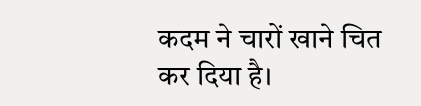कदम ने चारों खाने चित कर दिया है।